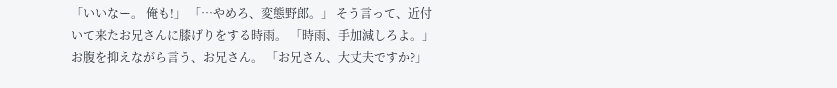「いいなー。 俺も!」 「…やめろ、変態野郎。」 そう言って、近付いて来たお兄さんに膝げりをする時雨。 「時雨、手加減しろよ。」 お腹を抑えながら言う、お兄さん。 「お兄さん、大丈夫ですか?」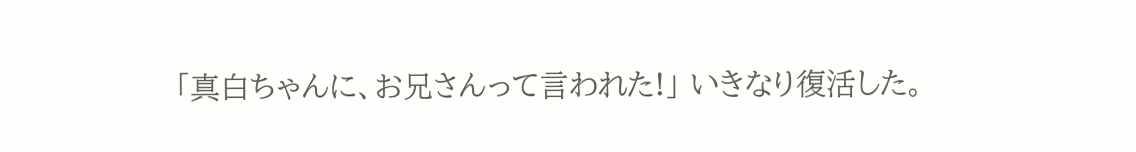「真白ちゃんに、お兄さんって言われた!」 いきなり復活した。